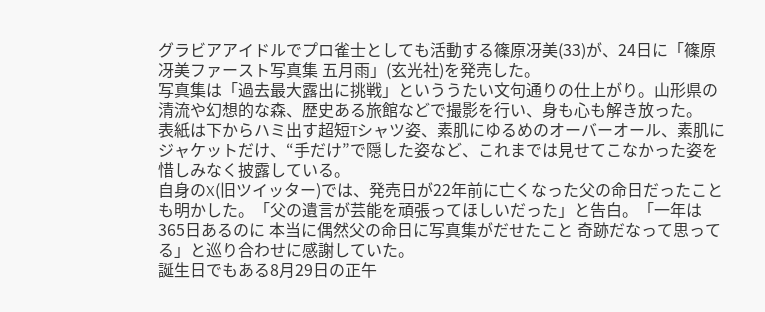グラビアアイドルでプロ雀士としても活動する篠原冴美(33)が、24日に「篠原冴美ファースト写真集 五月雨」(玄光社)を発売した。
写真集は「過去最大露出に挑戦」といううたい文句通りの仕上がり。山形県の清流や幻想的な森、歴史ある旅館などで撮影を行い、身も心も解き放った。
表紙は下からハミ出す超短Tシャツ姿、素肌にゆるめのオーバーオール、素肌にジャケットだけ、“手だけ”で隠した姿など、これまでは見せてこなかった姿を惜しみなく披露している。
自身のX(旧ツイッター)では、発売日が22年前に亡くなった父の命日だったことも明かした。「父の遺言が芸能を頑張ってほしいだった」と告白。「一年は365日あるのに 本当に偶然父の命日に写真集がだせたこと 奇跡だなって思ってる」と巡り合わせに感謝していた。
誕生日でもある8月29日の正午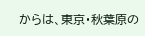からは、東京・秋葉原の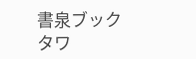書泉ブックタワ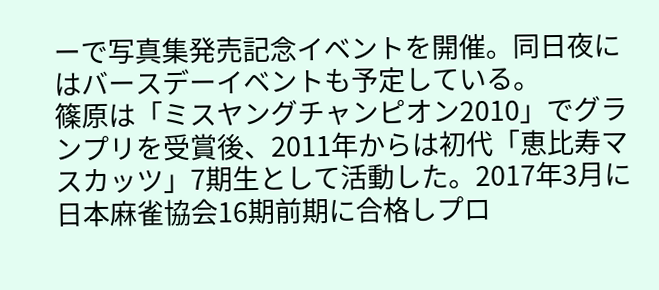ーで写真集発売記念イベントを開催。同日夜にはバースデーイベントも予定している。
篠原は「ミスヤングチャンピオン2010」でグランプリを受賞後、2011年からは初代「恵比寿マスカッツ」7期生として活動した。2017年3月に日本麻雀協会16期前期に合格しプロ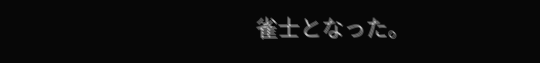雀士となった。